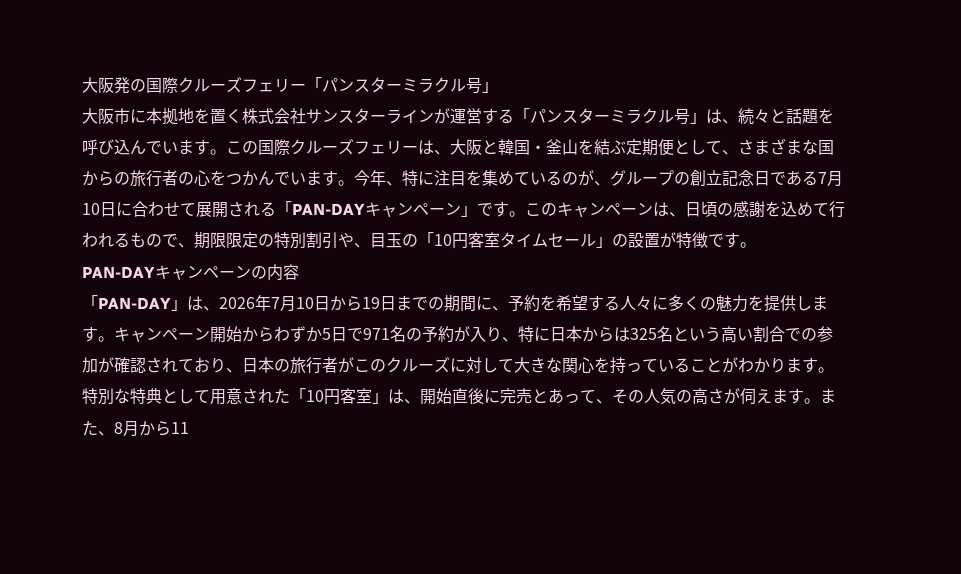大阪発の国際クルーズフェリー「パンスターミラクル号」
大阪市に本拠地を置く株式会社サンスターラインが運営する「パンスターミラクル号」は、続々と話題を呼び込んでいます。この国際クルーズフェリーは、大阪と韓国・釜山を結ぶ定期便として、さまざまな国からの旅行者の心をつかんでいます。今年、特に注目を集めているのが、グループの創立記念日である7月10日に合わせて展開される「PAN-DAYキャンペーン」です。このキャンペーンは、日頃の感謝を込めて行われるもので、期限限定の特別割引や、目玉の「10円客室タイムセール」の設置が特徴です。
PAN-DAYキャンペーンの内容
「PAN-DAY」は、2026年7月10日から19日までの期間に、予約を希望する人々に多くの魅力を提供します。キャンペーン開始からわずか5日で971名の予約が入り、特に日本からは325名という高い割合での参加が確認されており、日本の旅行者がこのクルーズに対して大きな関心を持っていることがわかります。
特別な特典として用意された「10円客室」は、開始直後に完売とあって、その人気の高さが伺えます。また、8月から11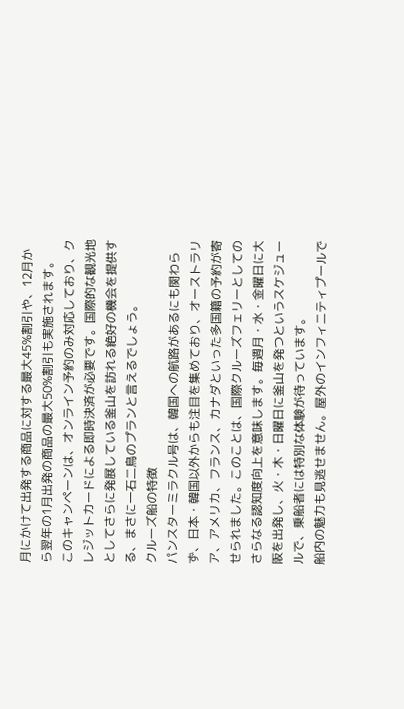月にかけて出発する商品に対する最大45%割引や、12月から翌年の1月出発の商品の最大50%割引も実施されます。
このキャンペーンは、オンライン予約のみ対応しており、クレジットカードによる即時決済が必要です。国際的な観光地としてさらに発展している釜山を訪れる絶好の機会を提供する、まさに一石二鳥のプランと言えるでしょう。
クルーズ船の特徴
パンスターミラクル号は、韓国への航路があるにも関わらず、日本・韓国以外からも注目を集めており、オーストラリア、アメリカ、フランス、カナダといった多国籍の予約が寄せられました。このことは、国際クルーズフェリーとしてのさらなる認知度向上を意味します。毎週月・水・金曜日に大阪を出発し、火・木・日曜日に釜山を発つというスケジュールで、乗船者には特別な体験が待っています。
船内の魅力も見逃せません。屋外のインフィニティプールで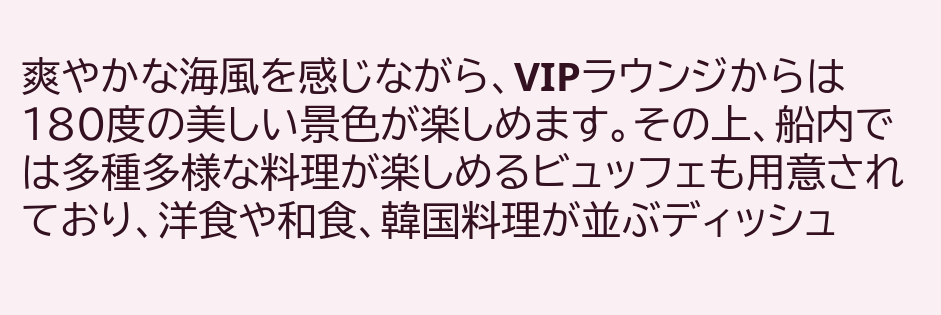爽やかな海風を感じながら、VIPラウンジからは180度の美しい景色が楽しめます。その上、船内では多種多様な料理が楽しめるビュッフェも用意されており、洋食や和食、韓国料理が並ぶディッシュ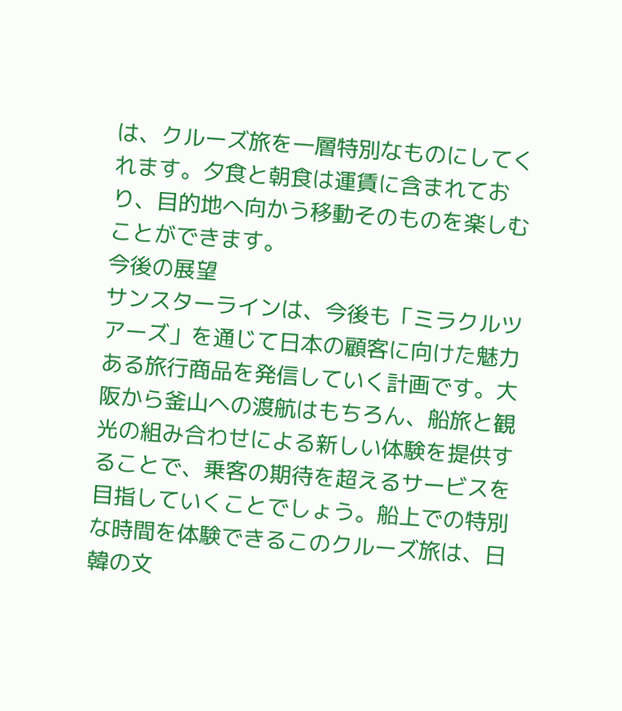は、クルーズ旅を一層特別なものにしてくれます。夕食と朝食は運賃に含まれており、目的地へ向かう移動そのものを楽しむことができます。
今後の展望
サンスターラインは、今後も「ミラクルツアーズ」を通じて日本の顧客に向けた魅力ある旅行商品を発信していく計画です。大阪から釜山への渡航はもちろん、船旅と観光の組み合わせによる新しい体験を提供することで、乗客の期待を超えるサービスを目指していくことでしょう。船上での特別な時間を体験できるこのクルーズ旅は、日韓の文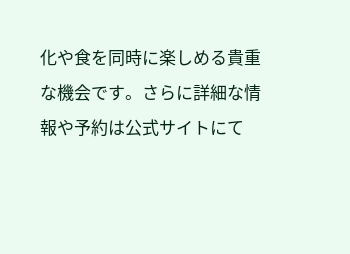化や食を同時に楽しめる貴重な機会です。さらに詳細な情報や予約は公式サイトにて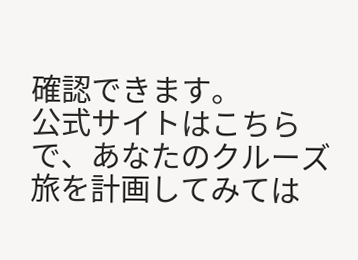確認できます。
公式サイトはこちらで、あなたのクルーズ旅を計画してみては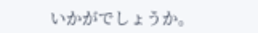いかがでしょうか。